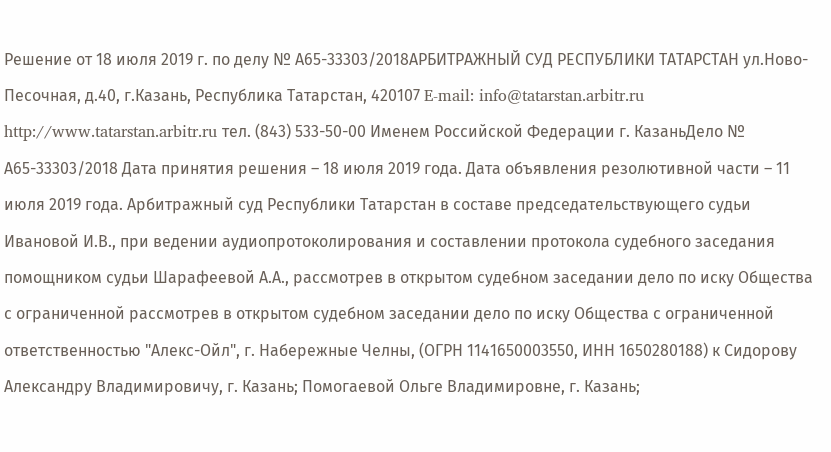Решение от 18 июля 2019 г. по делу № А65-33303/2018АРБИТРАЖНЫЙ СУД РЕСПУБЛИКИ ТАТАРСТАН ул.Ново-Песочная, д.40, г.Казань, Республика Татарстан, 420107 E-mail: info@tatarstan.arbitr.ru http://www.tatarstan.arbitr.ru тел. (843) 533-50-00 Именем Российской Федерации г. КазаньДело № А65-33303/2018 Дата принятия решения – 18 июля 2019 года. Дата объявления резолютивной части – 11 июля 2019 года. Арбитражный суд Республики Татарстан в составе председательствующего судьи Ивановой И.В., при ведении аудиопротоколирования и составлении протокола судебного заседания помощником судьи Шарафеевой А.А., рассмотрев в открытом судебном заседании дело по иску Общества с ограниченной рассмотрев в открытом судебном заседании дело по иску Общества с ограниченной ответственностью "Алекс-Ойл", г. Набережные Челны, (ОГРН 1141650003550, ИНН 1650280188) к Сидорову Александру Владимировичу, г. Казань; Помогаевой Ольге Владимировне, г. Казань;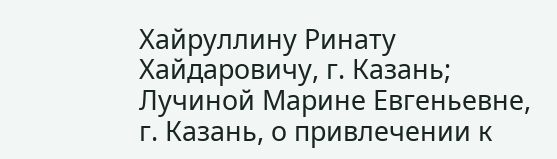Хайруллину Ринату Хайдаровичу, г. Казань; Лучиной Марине Евгеньевне, г. Казань, о привлечении к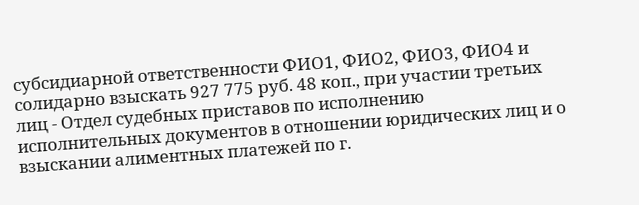субсидиарной ответственности ФИО1, ФИО2, ФИО3, ФИО4 и солидарно взыскать 927 775 руб. 48 коп., при участии третьих лиц - Отдел судебных приставов по исполнению исполнительных документов в отношении юридических лиц и о взыскании алиментных платежей по г.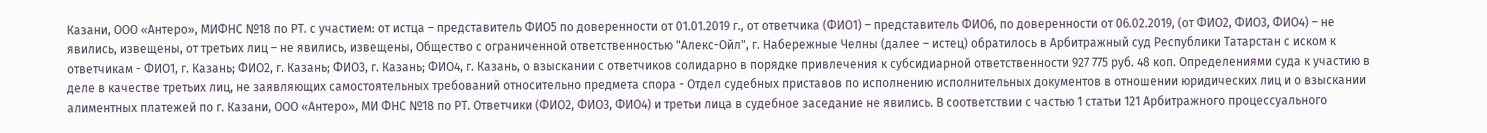Казани, ООО «Антеро», МИФНС №18 по РТ. с участием: от истца – представитель ФИО5 по доверенности от 01.01.2019 г., от ответчика (ФИО1) – представитель ФИО6, по доверенности от 06.02.2019, (от ФИО2, ФИО3, ФИО4) – не явились, извещены, от третьих лиц – не явились, извещены, Общество с ограниченной ответственностью "Алекс-Ойл", г. Набережные Челны (далее – истец) обратилось в Арбитражный суд Республики Татарстан с иском к ответчикам - ФИО1, г. Казань; ФИО2, г. Казань; ФИО3, г. Казань; ФИО4, г. Казань, о взыскании с ответчиков солидарно в порядке привлечения к субсидиарной ответственности 927 775 руб. 48 коп. Определениями суда к участию в деле в качестве третьих лиц, не заявляющих самостоятельных требований относительно предмета спора - Отдел судебных приставов по исполнению исполнительных документов в отношении юридических лиц и о взыскании алиментных платежей по г. Казани, ООО «Антеро», МИ ФНС №18 по РТ. Ответчики (ФИО2, ФИО3, ФИО4) и третьи лица в судебное заседание не явились. В соответствии с частью 1 статьи 121 Арбитражного процессуального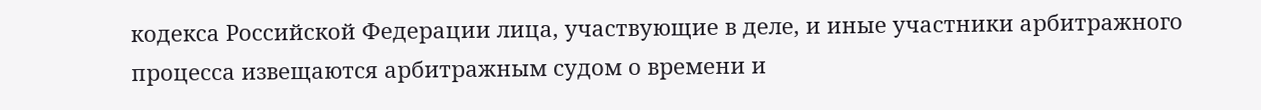кодекса Российской Федерации лица, участвующие в деле, и иные участники арбитражного процесса извещаются арбитражным судом о времени и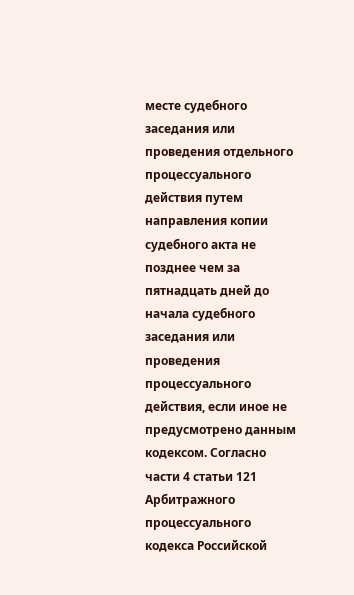месте судебного заседания или проведения отдельного процессуального действия путем направления копии судебного акта не позднее чем за пятнадцать дней до начала судебного заседания или проведения процессуального действия, если иное не предусмотрено данным кодексом. Согласно части 4 статьи 121 Арбитражного процессуального кодекса Российской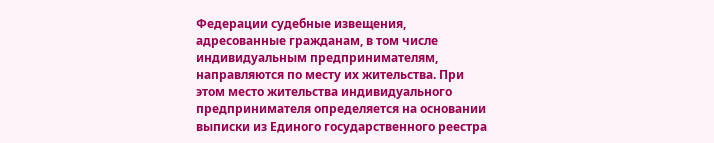Федерации судебные извещения, адресованные гражданам, в том числе индивидуальным предпринимателям, направляются по месту их жительства. При этом место жительства индивидуального предпринимателя определяется на основании выписки из Единого государственного реестра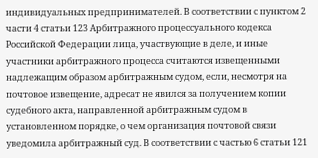индивидуальных предпринимателей. В соответствии с пунктом 2 части 4 статьи 123 Арбитражного процессуального кодекса Российской Федерации лица, участвующие в деле, и иные участники арбитражного процесса считаются извещенными надлежащим образом арбитражным судом, если, несмотря на почтовое извещение, адресат не явился за получением копии судебного акта, направленной арбитражным судом в установленном порядке, о чем организация почтовой связи уведомила арбитражный суд. В соответствии с частью 6 статьи 121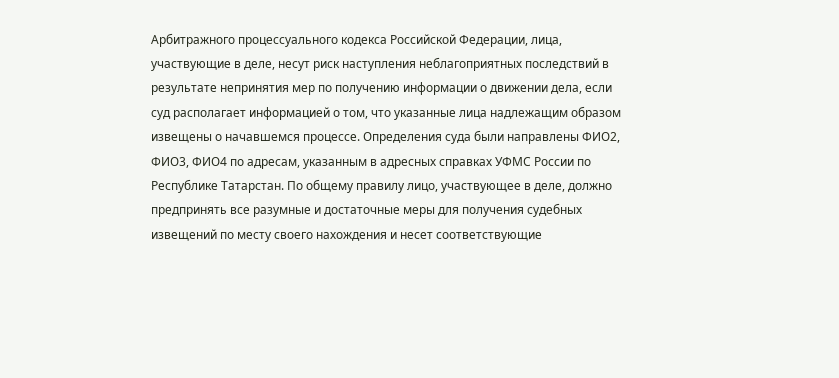Арбитражного процессуального кодекса Российской Федерации, лица, участвующие в деле, несут риск наступления неблагоприятных последствий в результате непринятия мер по получению информации о движении дела, если суд располагает информацией о том, что указанные лица надлежащим образом извещены о начавшемся процессе. Определения суда были направлены ФИО2, ФИО3, ФИО4 по адресам, указанным в адресных справках УФМС России по Республике Татарстан. По общему правилу лицо, участвующее в деле, должно предпринять все разумные и достаточные меры для получения судебных извещений по месту своего нахождения и несет соответствующие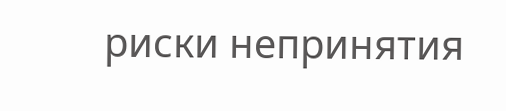риски непринятия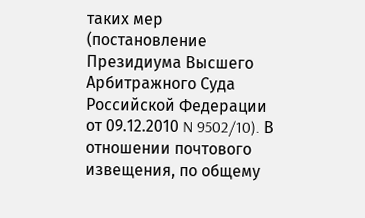таких мер (постановление Президиума Высшего Арбитражного Суда Российской Федерации от 09.12.2010 N 9502/10). В отношении почтового извещения, по общему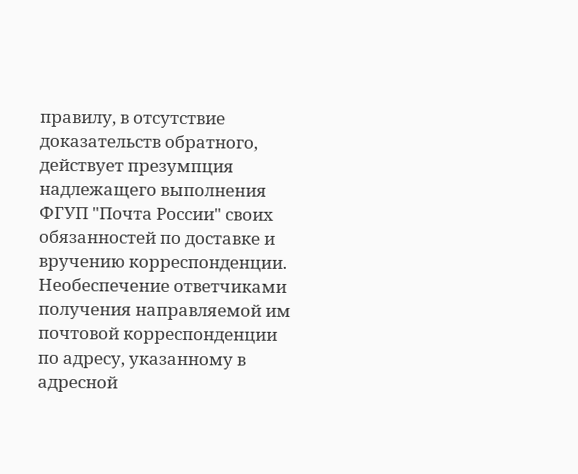правилу, в отсутствие доказательств обратного, действует презумпция надлежащего выполнения ФГУП "Почта России" своих обязанностей по доставке и вручению корреспонденции. Необеспечение ответчиками получения направляемой им почтовой корреспонденции по адресу, указанному в адресной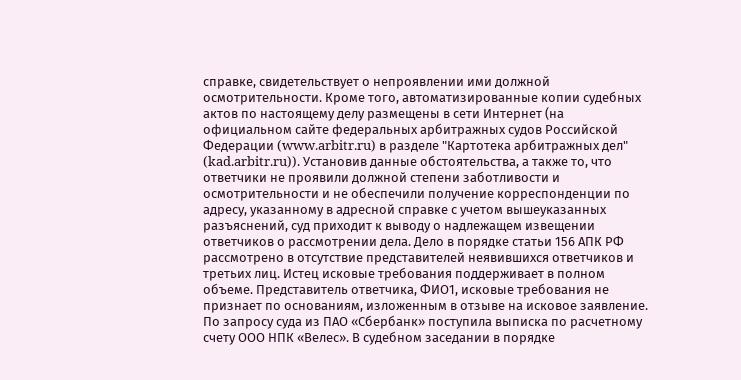справке, свидетельствует о непроявлении ими должной осмотрительности. Кроме того, автоматизированные копии судебных актов по настоящему делу размещены в сети Интернет (на официальном сайте федеральных арбитражных судов Российской Федерации (www.arbitr.ru) в разделе "Картотека арбитражных дел" (kad.arbitr.ru)). Установив данные обстоятельства, а также то, что ответчики не проявили должной степени заботливости и осмотрительности и не обеспечили получение корреспонденции по адресу, указанному в адресной справке с учетом вышеуказанных разъяснений, суд приходит к выводу о надлежащем извещении ответчиков о рассмотрении дела. Дело в порядке статьи 156 АПК РФ рассмотрено в отсутствие представителей неявившихся ответчиков и третьих лиц. Истец исковые требования поддерживает в полном объеме. Представитель ответчика, ФИО1, исковые требования не признает по основаниям, изложенным в отзыве на исковое заявление. По запросу суда из ПАО «Сбербанк» поступила выписка по расчетному счету ООО НПК «Велес». В судебном заседании в порядке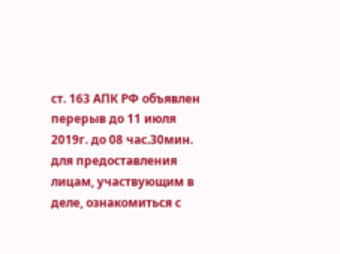ст. 163 АПК РФ объявлен перерыв до 11 июля 2019г. до 08 час.30мин. для предоставления лицам, участвующим в деле, ознакомиться с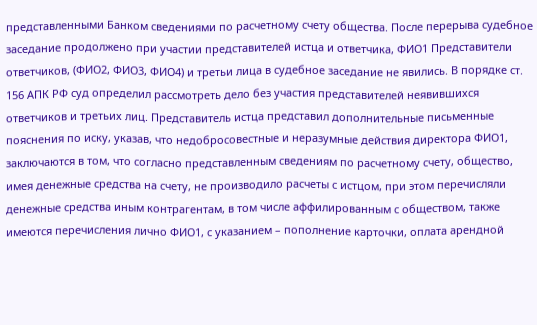представленными Банком сведениями по расчетному счету общества. После перерыва судебное заседание продолжено при участии представителей истца и ответчика, ФИО1 Представители ответчиков, (ФИО2, ФИО3, ФИО4) и третьи лица в судебное заседание не явились. В порядке ст. 156 АПК РФ суд определил рассмотреть дело без участия представителей неявившихся ответчиков и третьих лиц. Представитель истца представил дополнительные письменные пояснения по иску, указав, что недобросовестные и неразумные действия директора ФИО1, заключаются в том, что согласно представленным сведениям по расчетному счету, общество, имея денежные средства на счету, не производило расчеты с истцом, при этом перечисляли денежные средства иным контрагентам, в том числе аффилированным с обществом, также имеются перечисления лично ФИО1, с указанием – пополнение карточки, оплата арендной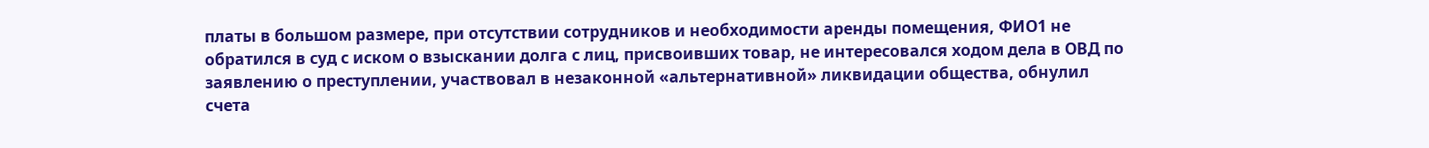платы в большом размере, при отсутствии сотрудников и необходимости аренды помещения, ФИО1 не обратился в суд с иском о взыскании долга с лиц, присвоивших товар, не интересовался ходом дела в ОВД по заявлению о преступлении, участвовал в незаконной «альтернативной» ликвидации общества, обнулил счета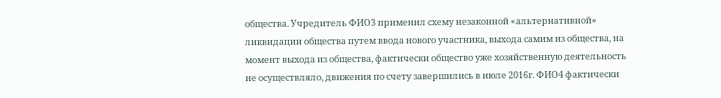общества. Учредитель ФИО3 применил схему незаконной «альтернативной» ликвидации общества путем ввода нового участника, выхода самим из общества, на момент выхода из общества, фактически общество уже хозяйственную деятельность не осуществляло, движения по счету завершились в июле 2016г. ФИО4 фактически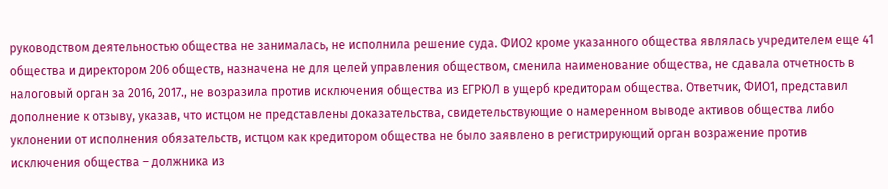руководством деятельностью общества не занималась, не исполнила решение суда. ФИО2 кроме указанного общества являлась учредителем еще 41 общества и директором 206 обществ, назначена не для целей управления обществом, сменила наименование общества, не сдавала отчетность в налоговый орган за 2016, 2017., не возразила против исключения общества из ЕГРЮЛ в ущерб кредиторам общества. Ответчик, ФИО1, представил дополнение к отзыву, указав, что истцом не представлены доказательства, свидетельствующие о намеренном выводе активов общества либо уклонении от исполнения обязательств, истцом как кредитором общества не было заявлено в регистрирующий орган возражение против исключения общества – должника из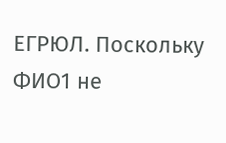ЕГРЮЛ. Поскольку ФИО1 не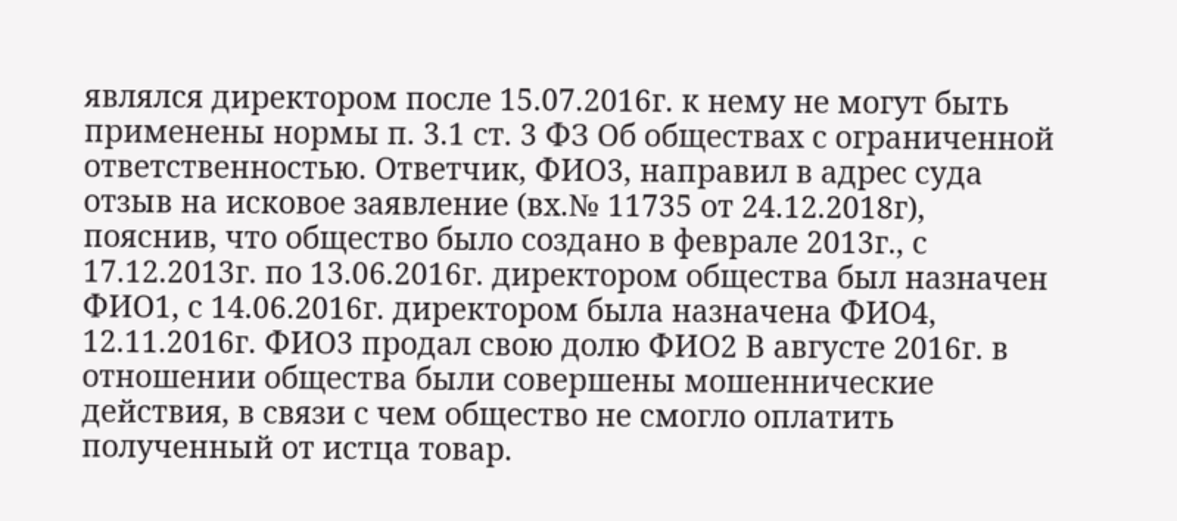являлся директором после 15.07.2016г. к нему не могут быть применены нормы п. 3.1 ст. 3 ФЗ Об обществах с ограниченной ответственностью. Ответчик, ФИО3, направил в адрес суда отзыв на исковое заявление (вх.№ 11735 от 24.12.2018г), пояснив, что общество было создано в феврале 2013г., с 17.12.2013г. по 13.06.2016г. директором общества был назначен ФИО1, с 14.06.2016г. директором была назначена ФИО4, 12.11.2016г. ФИО3 продал свою долю ФИО2 В августе 2016г. в отношении общества были совершены мошеннические действия, в связи с чем общество не смогло оплатить полученный от истца товар.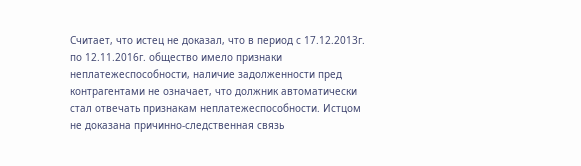Считает, что истец не доказал, что в период с 17.12.2013г. по 12.11.2016г. общество имело признаки неплатежеспособности, наличие задолженности пред контрагентами не означает, что должник автоматически стал отвечать признакам неплатежеспособности. Истцом не доказана причинно-следственная связь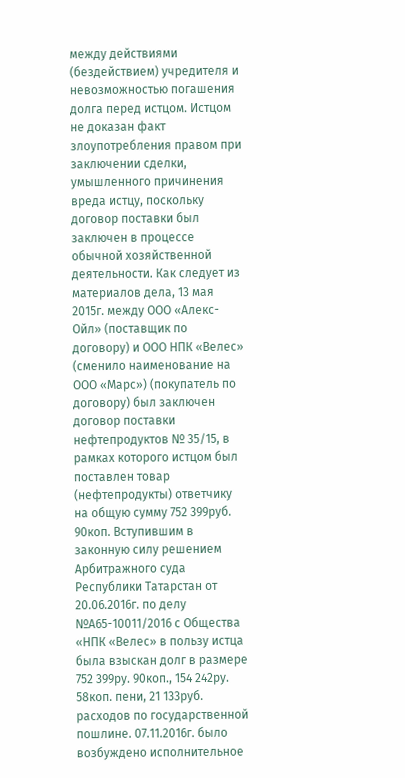между действиями (бездействием) учредителя и невозможностью погашения долга перед истцом. Истцом не доказан факт злоупотребления правом при заключении сделки, умышленного причинения вреда истцу, поскольку договор поставки был заключен в процессе обычной хозяйственной деятельности. Как следует из материалов дела, 13 мая 2015г. между ООО «Алекс-Ойл» (поставщик по договору) и ООО НПК «Велес» (сменило наименование на ООО «Марс») (покупатель по договору) был заключен договор поставки нефтепродуктов № 35/15, в рамках которого истцом был поставлен товар (нефтепродукты) ответчику на общую сумму 752 399руб. 90коп. Вступившим в законную силу решением Арбитражного суда Республики Татарстан от 20.06.2016г. по делу №А65-10011/2016 с Общества «НПК «Велес» в пользу истца была взыскан долг в размере 752 399ру. 90коп., 154 242ру. 58коп. пени, 21 133руб. расходов по государственной пошлине. 07.11.2016г. было возбуждено исполнительное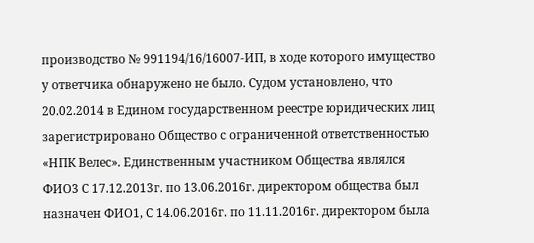производство № 991194/16/16007-ИП, в ходе которого имущество у ответчика обнаружено не было. Судом установлено, что 20.02.2014 в Едином государственном реестре юридических лиц зарегистрировано Общество с ограниченной ответственностью «НПК Велес». Единственным участником Общества являлся ФИО3 С 17.12.2013г. по 13.06.2016г. директором общества был назначен ФИО1, С 14.06.2016г. по 11.11.2016г. директором была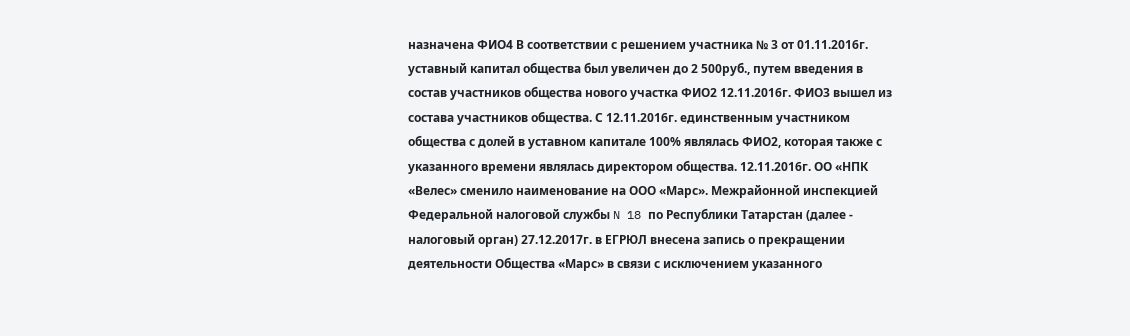назначена ФИО4 В соответствии с решением участника № 3 от 01.11.2016г. уставный капитал общества был увеличен до 2 500руб., путем введения в состав участников общества нового участка ФИО2 12.11.2016г. ФИО3 вышел из состава участников общества. С 12.11.2016г. единственным участником общества с долей в уставном капитале 100% являлась ФИО2, которая также с указанного времени являлась директором общества. 12.11.2016г. ОО «НПК «Велес» сменило наименование на ООО «Марс». Межрайонной инспекцией Федеральной налоговой службы N 18 по Республики Татарстан (далее - налоговый орган) 27.12.2017г. в ЕГРЮЛ внесена запись о прекращении деятельности Общества «Марс» в связи с исключением указанного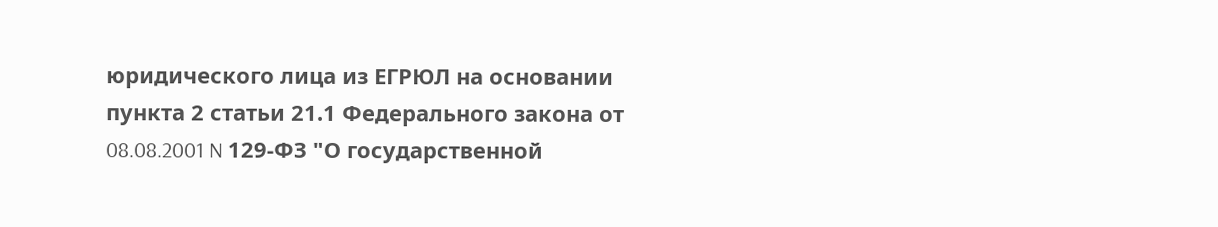юридического лица из ЕГРЮЛ на основании пункта 2 статьи 21.1 Федерального закона от 08.08.2001 N 129-ФЗ "О государственной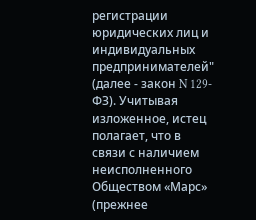регистрации юридических лиц и индивидуальных предпринимателей" (далее - закон N 129-ФЗ). Учитывая изложенное, истец полагает, что в связи с наличием неисполненного Обществом «Марс» (прежнее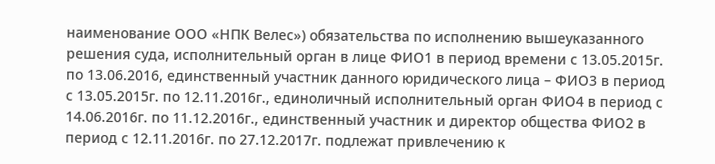наименование ООО «НПК Велес») обязательства по исполнению вышеуказанного решения суда, исполнительный орган в лице ФИО1 в период времени с 13.05.2015г. по 13.06.2016, единственный участник данного юридического лица – ФИО3 в период с 13.05.2015г. по 12.11.2016г., единоличный исполнительный орган ФИО4 в период с 14.06.2016г. по 11.12.2016г., единственный участник и директор общества ФИО2 в период с 12.11.2016г. по 27.12.2017г. подлежат привлечению к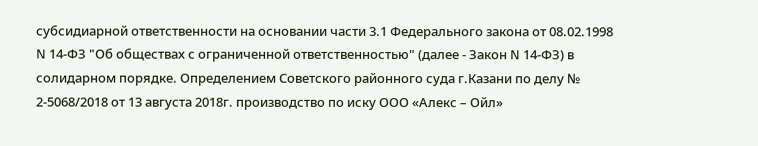субсидиарной ответственности на основании части 3.1 Федерального закона от 08.02.1998 N 14-ФЗ "Об обществах с ограниченной ответственностью" (далее - Закон N 14-ФЗ) в солидарном порядке. Определением Советского районного суда г.Казани по делу № 2-5068/2018 от 13 августа 2018г. производство по иску ООО «Алекс – Ойл»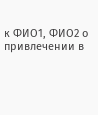к ФИО1, ФИО2 о привлечении в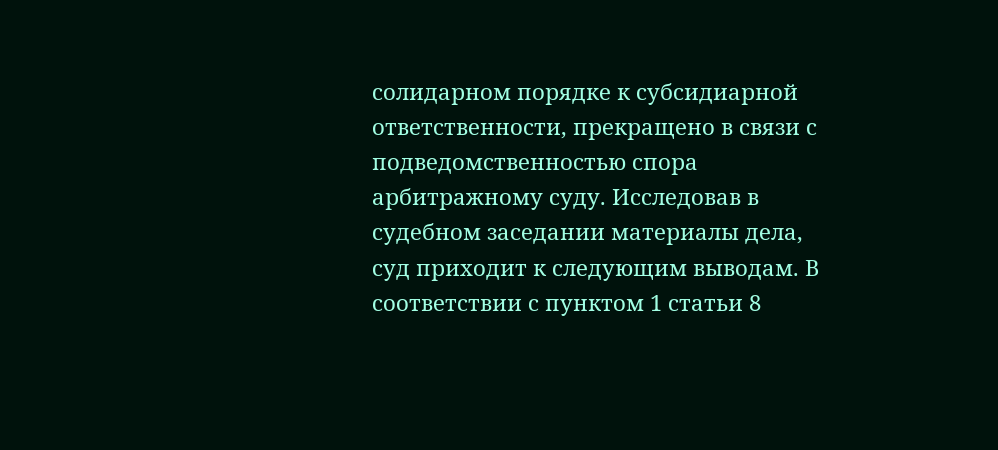солидарном порядке к субсидиарной ответственности, прекращено в связи с подведомственностью спора арбитражному суду. Исследовав в судебном заседании материалы дела, суд приходит к следующим выводам. В соответствии с пунктом 1 статьи 8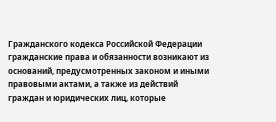Гражданского кодекса Российской Федерации гражданские права и обязанности возникают из оснований, предусмотренных законом и иными правовыми актами, а также из действий граждан и юридических лиц, которые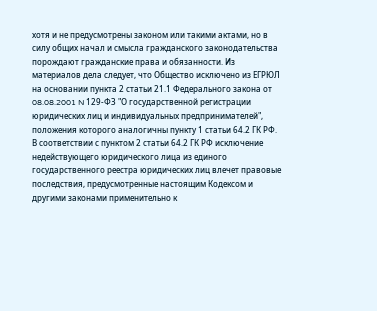хотя и не предусмотрены законом или такими актами, но в силу общих начал и смысла гражданского законодательства порождают гражданские права и обязанности. Из материалов дела следует, что Общество исключено из ЕГРЮЛ на основании пункта 2 статьи 21.1 Федерального закона от 08.08.2001 N 129-ФЗ "О государственной регистрации юридических лиц и индивидуальных предпринимателей", положения которого аналогичны пункту 1 статьи 64.2 ГК РФ. В соответствии с пунктом 2 статьи 64.2 ГК РФ исключение недействующего юридического лица из единого государственного реестра юридических лиц влечет правовые последствия, предусмотренные настоящим Кодексом и другими законами применительно к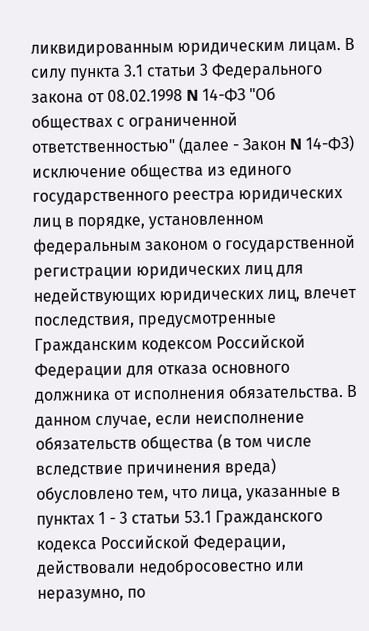ликвидированным юридическим лицам. В силу пункта 3.1 статьи 3 Федерального закона от 08.02.1998 N 14-ФЗ "Об обществах с ограниченной ответственностью" (далее - Закон N 14-ФЗ) исключение общества из единого государственного реестра юридических лиц в порядке, установленном федеральным законом о государственной регистрации юридических лиц для недействующих юридических лиц, влечет последствия, предусмотренные Гражданским кодексом Российской Федерации для отказа основного должника от исполнения обязательства. В данном случае, если неисполнение обязательств общества (в том числе вследствие причинения вреда) обусловлено тем, что лица, указанные в пунктах 1 - 3 статьи 53.1 Гражданского кодекса Российской Федерации, действовали недобросовестно или неразумно, по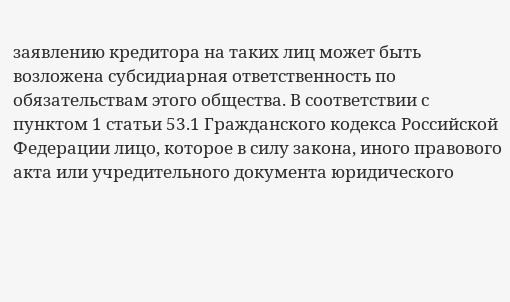заявлению кредитора на таких лиц может быть возложена субсидиарная ответственность по обязательствам этого общества. В соответствии с пунктом 1 статьи 53.1 Гражданского кодекса Российской Федерации лицо, которое в силу закона, иного правового акта или учредительного документа юридического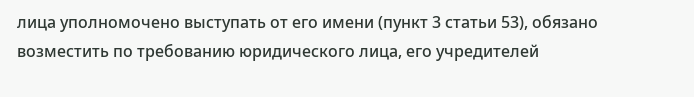лица уполномочено выступать от его имени (пункт 3 статьи 53), обязано возместить по требованию юридического лица, его учредителей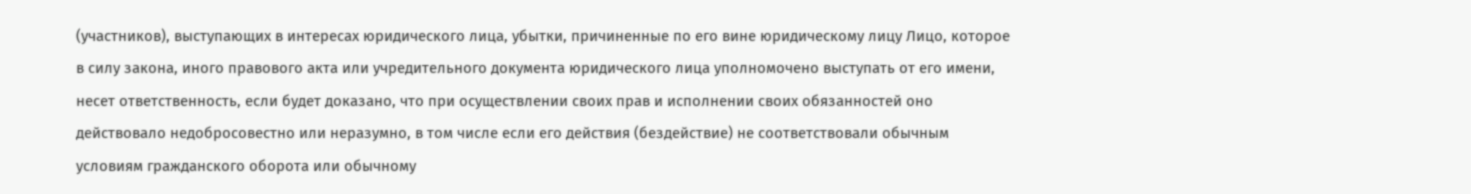(участников), выступающих в интересах юридического лица, убытки, причиненные по его вине юридическому лицу Лицо, которое в силу закона, иного правового акта или учредительного документа юридического лица уполномочено выступать от его имени, несет ответственность, если будет доказано, что при осуществлении своих прав и исполнении своих обязанностей оно действовало недобросовестно или неразумно, в том числе если его действия (бездействие) не соответствовали обычным условиям гражданского оборота или обычному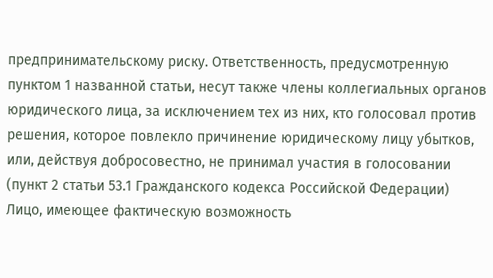предпринимательскому риску. Ответственность, предусмотренную пунктом 1 названной статьи, несут также члены коллегиальных органов юридического лица, за исключением тех из них, кто голосовал против решения, которое повлекло причинение юридическому лицу убытков, или, действуя добросовестно, не принимал участия в голосовании (пункт 2 статьи 53.1 Гражданского кодекса Российской Федерации) Лицо, имеющее фактическую возможность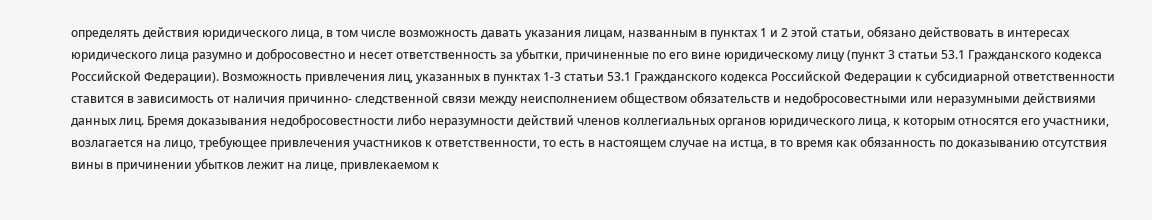определять действия юридического лица, в том числе возможность давать указания лицам, названным в пунктах 1 и 2 этой статьи, обязано действовать в интересах юридического лица разумно и добросовестно и несет ответственность за убытки, причиненные по его вине юридическому лицу (пункт 3 статьи 53.1 Гражданского кодекса Российской Федерации). Возможность привлечения лиц, указанных в пунктах 1-3 статьи 53.1 Гражданского кодекса Российской Федерации к субсидиарной ответственности ставится в зависимость от наличия причинно- следственной связи между неисполнением обществом обязательств и недобросовестными или неразумными действиями данных лиц. Бремя доказывания недобросовестности либо неразумности действий членов коллегиальных органов юридического лица, к которым относятся его участники, возлагается на лицо, требующее привлечения участников к ответственности, то есть в настоящем случае на истца, в то время как обязанность по доказыванию отсутствия вины в причинении убытков лежит на лице, привлекаемом к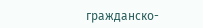гражданско-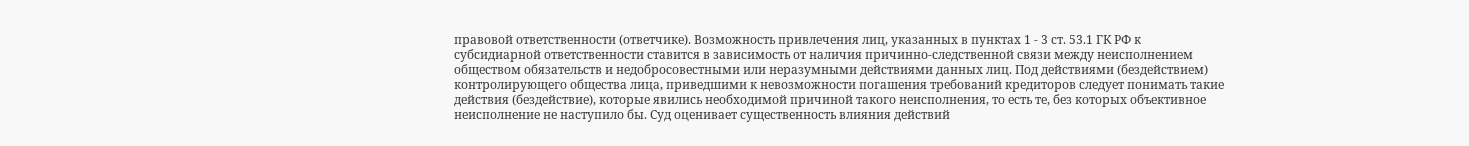правовой ответственности (ответчике). Возможность привлечения лиц, указанных в пунктах 1 - 3 ст. 53.1 ГК РФ к субсидиарной ответственности ставится в зависимость от наличия причинно-следственной связи между неисполнением обществом обязательств и недобросовестными или неразумными действиями данных лиц. Под действиями (бездействием) контролирующего общества лица, приведшими к невозможности погашения требований кредиторов следует понимать такие действия (бездействие), которые явились необходимой причиной такого неисполнения, то есть те, без которых объективное неисполнение не наступило бы. Суд оценивает существенность влияния действий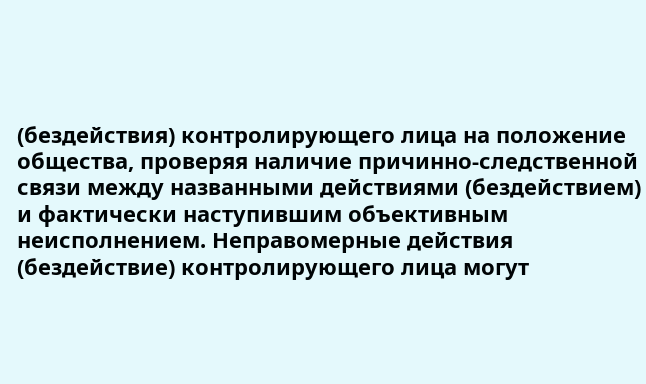(бездействия) контролирующего лица на положение общества, проверяя наличие причинно-следственной связи между названными действиями (бездействием) и фактически наступившим объективным неисполнением. Неправомерные действия (бездействие) контролирующего лица могут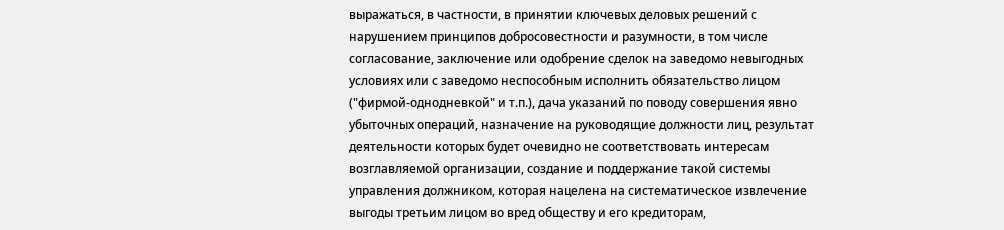выражаться, в частности, в принятии ключевых деловых решений с нарушением принципов добросовестности и разумности, в том числе согласование, заключение или одобрение сделок на заведомо невыгодных условиях или с заведомо неспособным исполнить обязательство лицом ("фирмой-однодневкой" и т.п.), дача указаний по поводу совершения явно убыточных операций, назначение на руководящие должности лиц, результат деятельности которых будет очевидно не соответствовать интересам возглавляемой организации, создание и поддержание такой системы управления должником, которая нацелена на систематическое извлечение выгоды третьим лицом во вред обществу и его кредиторам,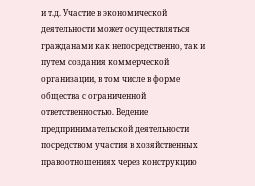и т.д. Участие в экономической деятельности может осуществляться гражданами как непосредственно, так и путем создания коммерческой организации, в том числе в форме общества с ограниченной ответственностью. Ведение предпринимательской деятельности посредством участия в хозяйственных правоотношениях через конструкцию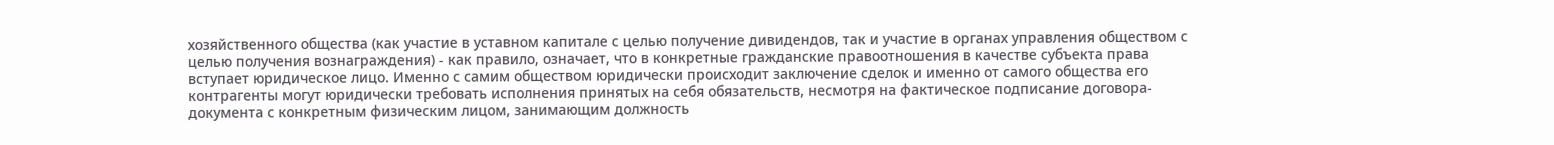хозяйственного общества (как участие в уставном капитале с целью получение дивидендов, так и участие в органах управления обществом с целью получения вознаграждения) - как правило, означает, что в конкретные гражданские правоотношения в качестве субъекта права вступает юридическое лицо. Именно с самим обществом юридически происходит заключение сделок и именно от самого общества его контрагенты могут юридически требовать исполнения принятых на себя обязательств, несмотря на фактическое подписание договора-документа с конкретным физическим лицом, занимающим должность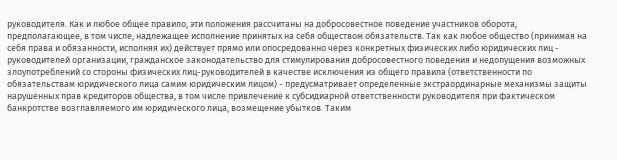руководителя. Как и любое общее правило, эти положения рассчитаны на добросовестное поведение участников оборота, предполагающее, в том числе, надлежащее исполнение принятых на себя обществом обязательств. Так как любое общество (принимая на себя права и обязанности, исполняя их) действует прямо или опосредованно через конкретных физических либо юридических лиц - руководителей организации, гражданское законодательство для стимулирования добросовестного поведения и недопущения возможных злоупотреблений со стороны физических лиц-руководителей в качестве исключения из общего правила (ответственности по обязательствам юридического лица самим юридическим лицом) - предусматривает определенные экстраординарные механизмы защиты нарушенных прав кредиторов общества, в том числе привлечение к субсидиарной ответственности руководителя при фактическом банкротстве возглавляемого им юридического лица, возмещение убытков. Таким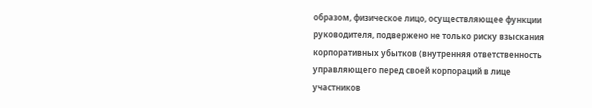образом, физическое лицо, осуществляющее функции руководителя, подвержено не только риску взыскания корпоративных убытков (внутренняя ответственность управляющего перед своей корпораций в лице участников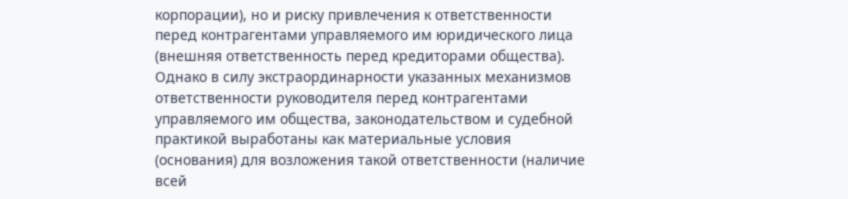корпорации), но и риску привлечения к ответственности перед контрагентами управляемого им юридического лица (внешняя ответственность перед кредиторами общества). Однако в силу экстраординарности указанных механизмов ответственности руководителя перед контрагентами управляемого им общества, законодательством и судебной практикой выработаны как материальные условия (основания) для возложения такой ответственности (наличие всей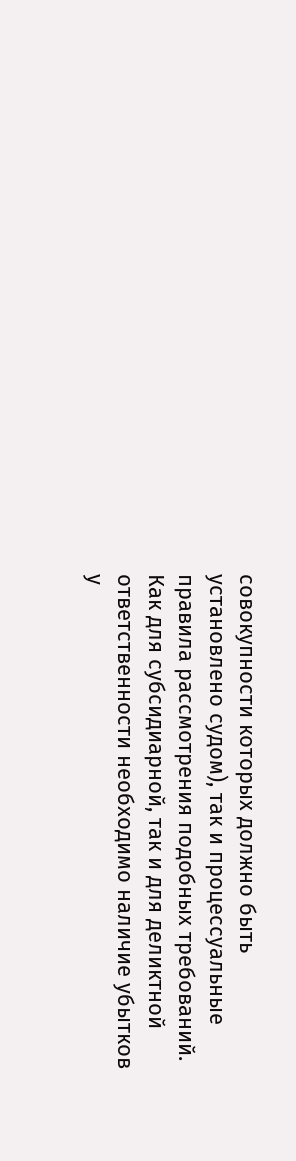совокупности которых должно быть установлено судом), так и процессуальные правила рассмотрения подобных требований. Как для субсидиарной, так и для деликтной ответственности необходимо наличие убытков у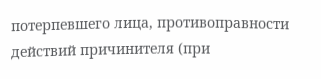потерпевшего лица, противоправности действий причинителя (при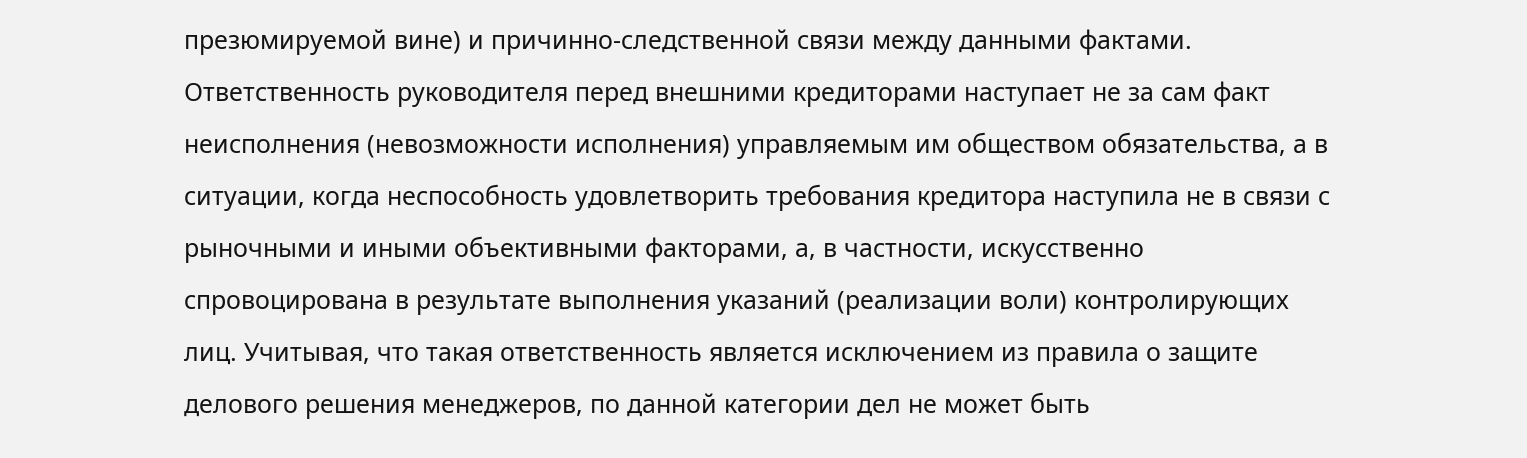презюмируемой вине) и причинно-следственной связи между данными фактами. Ответственность руководителя перед внешними кредиторами наступает не за сам факт неисполнения (невозможности исполнения) управляемым им обществом обязательства, а в ситуации, когда неспособность удовлетворить требования кредитора наступила не в связи с рыночными и иными объективными факторами, а, в частности, искусственно спровоцирована в результате выполнения указаний (реализации воли) контролирующих лиц. Учитывая, что такая ответственность является исключением из правила о защите делового решения менеджеров, по данной категории дел не может быть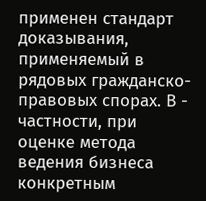применен стандарт доказывания, применяемый в рядовых гражданско-правовых спорах. В - частности, при оценке метода ведения бизнеса конкретным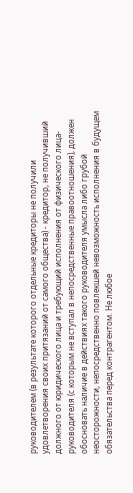руководителем (в результате которого отдельные кредиторы не получили удовлетворения своих притязаний от самого общества) - кредитор, не получивший должного от юридического лица и требующий исполнения от физического лица-руководителя (с которым не вступал в непосредственные правоотношения), должен обосновать наличие в действиях такого руководителя умысла либо грубой неосторожности, непосредственно повлекшей невозможность исполнения в будущем обязательства перед контрагентом. Не любое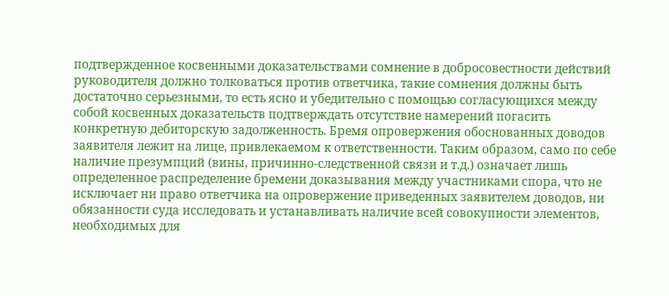подтвержденное косвенными доказательствами сомнение в добросовестности действий руководителя должно толковаться против ответчика, такие сомнения должны быть достаточно серьезными, то есть ясно и убедительно с помощью согласующихся между собой косвенных доказательств подтверждать отсутствие намерений погасить конкретную дебиторскую задолженность. Бремя опровержения обоснованных доводов заявителя лежит на лице, привлекаемом к ответственности. Таким образом, само по себе наличие презумпций (вины, причинно-следственной связи и т.д.) означает лишь определенное распределение бремени доказывания между участниками спора, что не исключает ни право ответчика на опровержение приведенных заявителем доводов, ни обязанности суда исследовать и устанавливать наличие всей совокупности элементов, необходимых для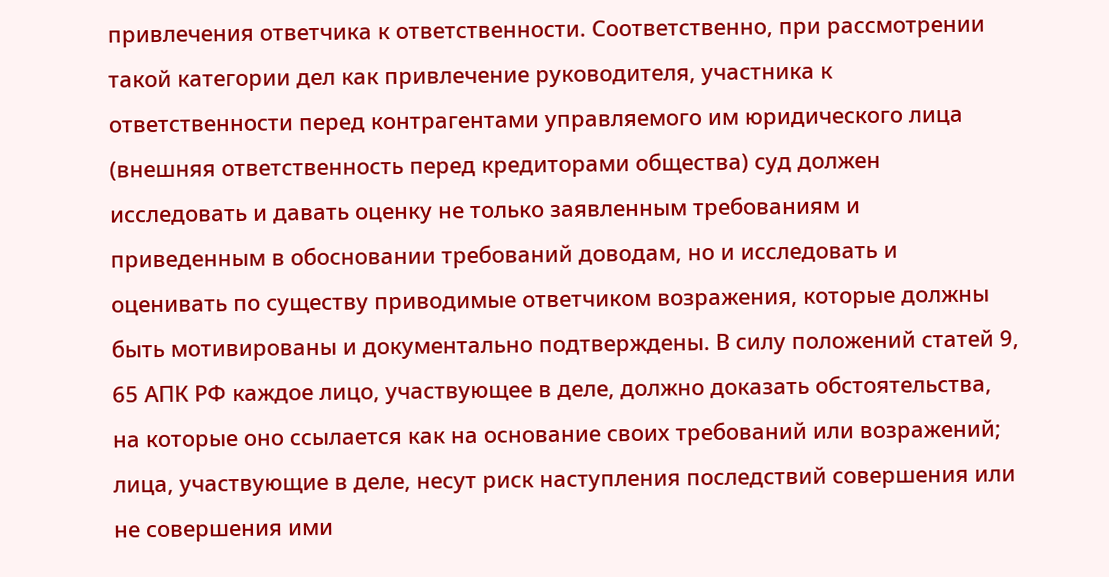привлечения ответчика к ответственности. Соответственно, при рассмотрении такой категории дел как привлечение руководителя, участника к ответственности перед контрагентами управляемого им юридического лица (внешняя ответственность перед кредиторами общества) суд должен исследовать и давать оценку не только заявленным требованиям и приведенным в обосновании требований доводам, но и исследовать и оценивать по существу приводимые ответчиком возражения, которые должны быть мотивированы и документально подтверждены. В силу положений статей 9, 65 АПК РФ каждое лицо, участвующее в деле, должно доказать обстоятельства, на которые оно ссылается как на основание своих требований или возражений; лица, участвующие в деле, несут риск наступления последствий совершения или не совершения ими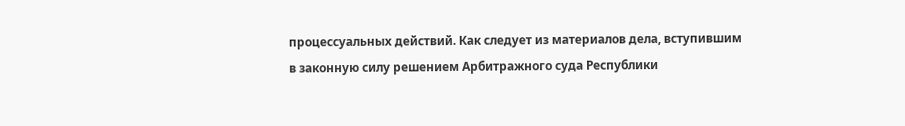процессуальных действий. Как следует из материалов дела, вступившим в законную силу решением Арбитражного суда Республики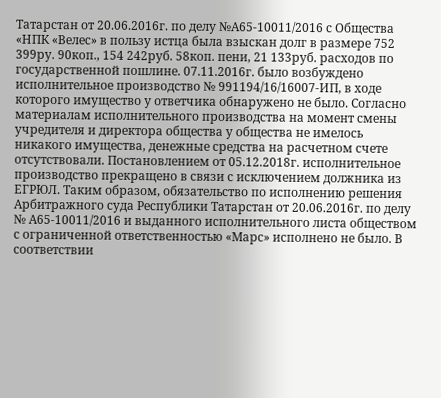Татарстан от 20.06.2016г. по делу №А65-10011/2016 с Общества «НПК «Велес» в пользу истца была взыскан долг в размере 752 399ру. 90коп., 154 242руб. 58коп. пени, 21 133руб. расходов по государственной пошлине. 07.11.2016г. было возбуждено исполнительное производство № 991194/16/16007-ИП, в ходе которого имущество у ответчика обнаружено не было. Согласно материалам исполнительного производства на момент смены учредителя и директора общества у общества не имелось никакого имущества, денежные средства на расчетном счете отсутствовали. Постановлением от 05.12.2018г. исполнительное производство прекращено в связи с исключением должника из ЕГРЮЛ. Таким образом, обязательство по исполнению решения Арбитражного суда Республики Татарстан от 20.06.2016г. по делу № А65-10011/2016 и выданного исполнительного листа обществом с ограниченной ответственностью «Марс» исполнено не было. В соответствии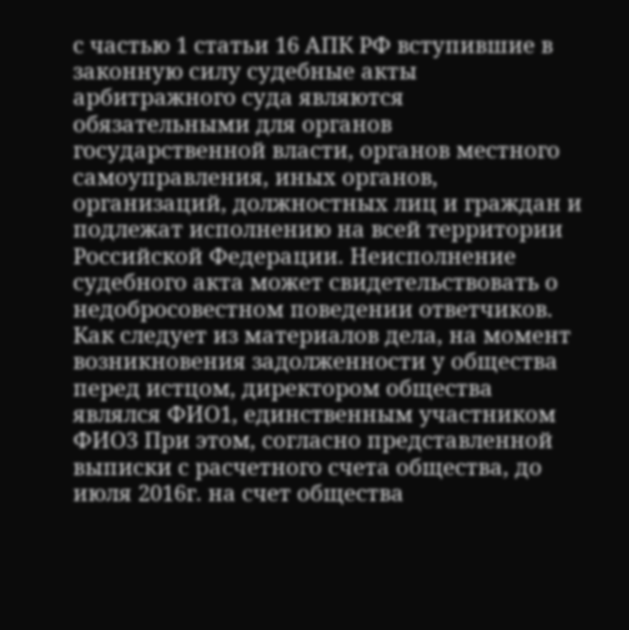с частью 1 статьи 16 АПК РФ вступившие в законную силу судебные акты арбитражного суда являются обязательными для органов государственной власти, органов местного самоуправления, иных органов, организаций, должностных лиц и граждан и подлежат исполнению на всей территории Российской Федерации. Неисполнение судебного акта может свидетельствовать о недобросовестном поведении ответчиков. Как следует из материалов дела, на момент возникновения задолженности у общества перед истцом, директором общества являлся ФИО1, единственным участником ФИО3 При этом, согласно представленной выписки с расчетного счета общества, до июля 2016г. на счет общества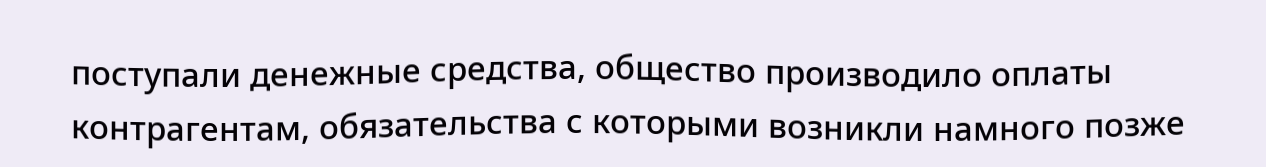поступали денежные средства, общество производило оплаты контрагентам, обязательства с которыми возникли намного позже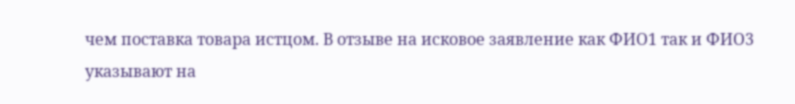чем поставка товара истцом. В отзыве на исковое заявление как ФИО1 так и ФИО3 указывают на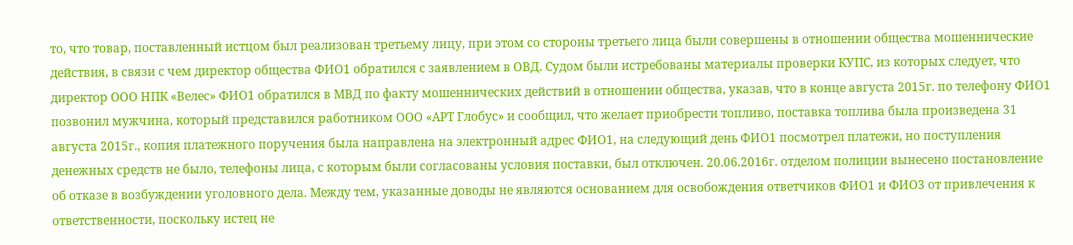то, что товар, поставленный истцом был реализован третьему лицу, при этом со стороны третьего лица были совершены в отношении общества мошеннические действия, в связи с чем директор общества ФИО1 обратился с заявлением в ОВД. Судом были истребованы материалы проверки КУПС, из которых следует, что директор ООО НПК «Велес» ФИО1 обратился в МВД по факту мошеннических действий в отношении общества, указав, что в конце августа 2015г. по телефону ФИО1 позвонил мужчина, который представился работником ООО «АРТ Глобус» и сообщил, что желает приобрести топливо, поставка топлива была произведена 31 августа 2015г., копия платежного поручения была направлена на электронный адрес ФИО1, на следующий день ФИО1 посмотрел платежи, но поступления денежных средств не было, телефоны лица, с которым были согласованы условия поставки, был отключен. 20.06.2016г. отделом полиции вынесено постановление об отказе в возбуждении уголовного дела. Между тем, указанные доводы не являются основанием для освобождения ответчиков ФИО1 и ФИО3 от привлечения к ответственности, поскольку истец не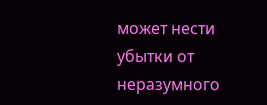может нести убытки от неразумного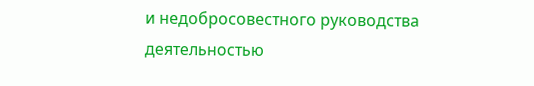и недобросовестного руководства деятельностью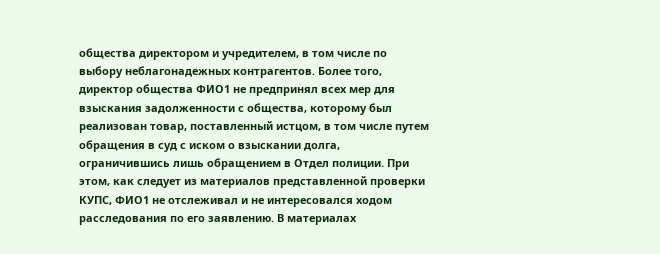общества директором и учредителем, в том числе по выбору неблагонадежных контрагентов. Более того, директор общества ФИО1 не предпринял всех мер для взыскания задолженности с общества, которому был реализован товар, поставленный истцом, в том числе путем обращения в суд с иском о взыскании долга, ограничившись лишь обращением в Отдел полиции. При этом, как следует из материалов представленной проверки КУПС, ФИО1 не отслеживал и не интересовался ходом расследования по его заявлению. В материалах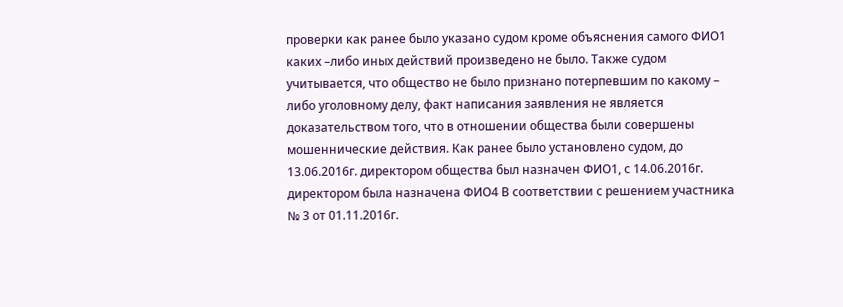проверки как ранее было указано судом кроме объяснения самого ФИО1 каких –либо иных действий произведено не было. Также судом учитывается, что общество не было признано потерпевшим по какому – либо уголовному делу, факт написания заявления не является доказательством того, что в отношении общества были совершены мошеннические действия. Как ранее было установлено судом, до 13.06.2016г. директором общества был назначен ФИО1, с 14.06.2016г. директором была назначена ФИО4 В соответствии с решением участника № 3 от 01.11.2016г.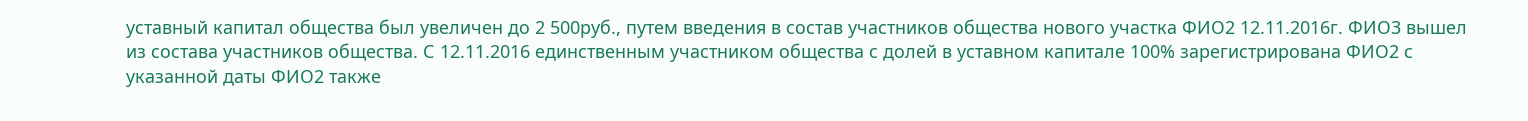уставный капитал общества был увеличен до 2 500руб., путем введения в состав участников общества нового участка ФИО2 12.11.2016г. ФИО3 вышел из состава участников общества. С 12.11.2016 единственным участником общества с долей в уставном капитале 100% зарегистрирована ФИО2 с указанной даты ФИО2 также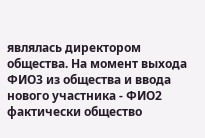являлась директором общества. На момент выхода ФИО3 из общества и ввода нового участника - ФИО2 фактически общество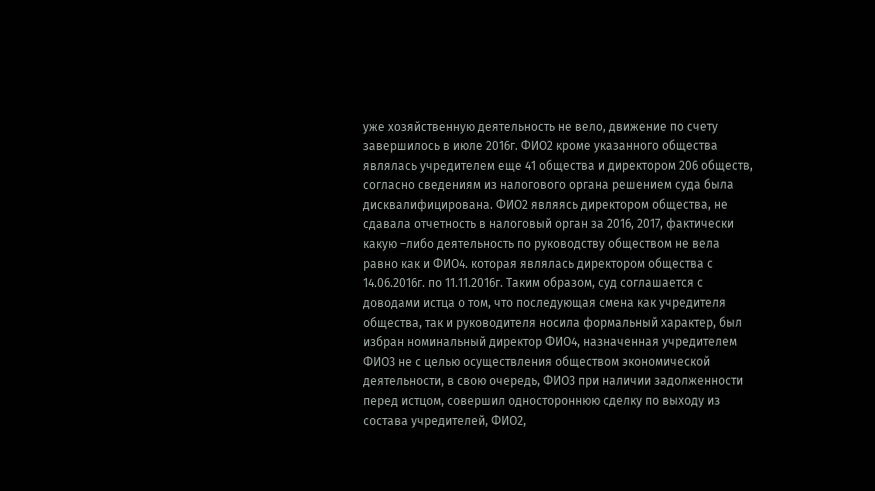уже хозяйственную деятельность не вело, движение по счету завершилось в июле 2016г. ФИО2 кроме указанного общества являлась учредителем еще 41 общества и директором 206 обществ, согласно сведениям из налогового органа решением суда была дисквалифицирована. ФИО2 являясь директором общества, не сдавала отчетность в налоговый орган за 2016, 2017, фактически какую –либо деятельность по руководству обществом не вела равно как и ФИО4. которая являлась директором общества с 14.06.2016г. по 11.11.2016г. Таким образом, суд соглашается с доводами истца о том, что последующая смена как учредителя общества, так и руководителя носила формальный характер, был избран номинальный директор ФИО4, назначенная учредителем ФИО3 не с целью осуществления обществом экономической деятельности, в свою очередь, ФИО3 при наличии задолженности перед истцом, совершил одностороннюю сделку по выходу из состава учредителей, ФИО2,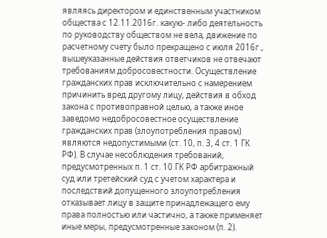являясь директором и единственным участником общества с 12.11.2016г. какую- либо деятельность по руководству обществом не вела, движение по расчетному счету было прекращено с июля 2016г., вышеуказанные действия ответчиков не отвечают требованиям добросовестности. Осуществление гражданских прав исключительно с намерением причинить вред другому лицу, действия в обход закона с противоправной целью, а также иное заведомо недобросовестное осуществление гражданских прав (злоупотребления правом) являются недопустимыми (ст. 10, п. 3, 4 ст. 1 ГК РФ). В случае несоблюдения требований, предусмотренных п. 1 ст. 10 ГК РФ арбитражный суд или третейский суд с учетом характера и последствий допущенного злоупотребления отказывает лицу в защите принадлежащего ему права полностью или частично, а также применяет иные меры, предусмотренные законом (п. 2).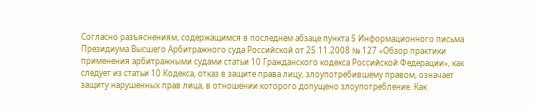Согласно разъяснениям, содержащимся в последнем абзаце пункта 5 Информационного письма Президиума Высшего Арбитражного суда Российской от 25.11.2008 № 127 «Обзор практики применения арбитражными судами статьи 10 Гражданского кодекса Российской Федерации», как следует из статьи 10 Кодекса, отказ в защите права лицу, злоупотребившему правом, означает защиту нарушенных прав лица, в отношении которого допущено злоупотребление. Как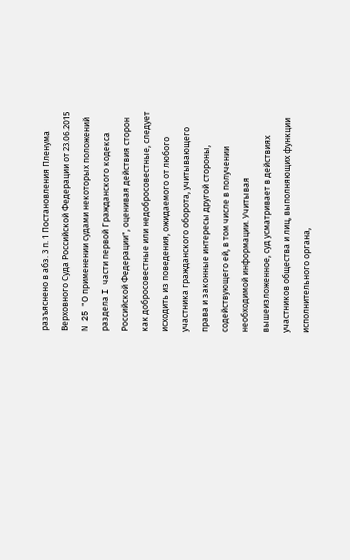разъяснено в абз. 3 п. 1 Постановления Пленума Верховного Суда Российской Федерации от 23.06.2015 N 25 "О применении судами некоторых положений раздела I части первой Гражданского кодекса Российской Федерации", оценивая действия сторон как добросовестные или недобросовестные, следует исходить из поведения, ожидаемого от любого участника гражданского оборота, учитывающего права и законные интересы другой стороны, содействующего ей, в том числе в получении необходимой информации. Учитывая вышеизложенное, суд усматривает в действиях участников общества и лиц, выполняющих функции исполнительного органа,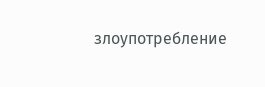злоупотребление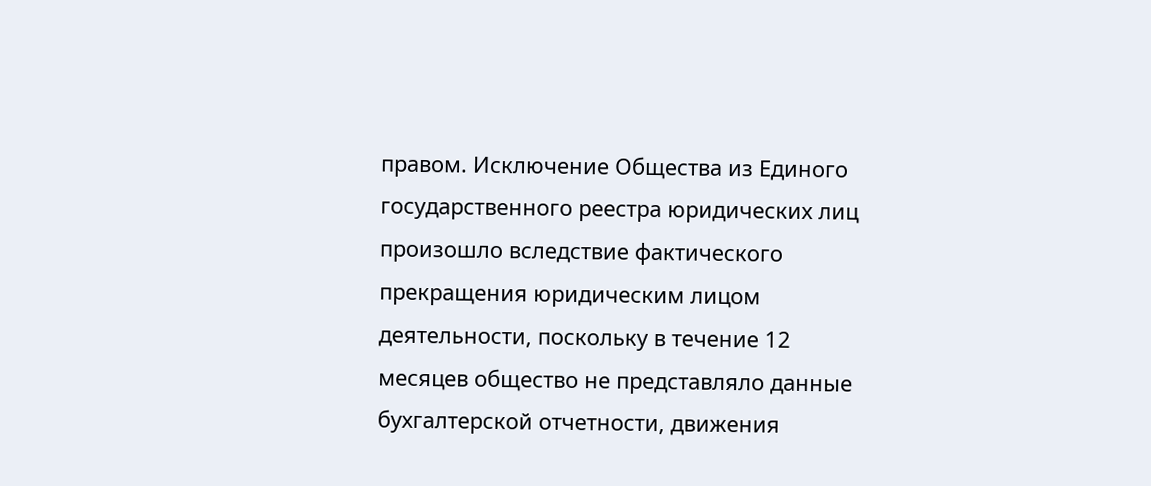правом. Исключение Общества из Единого государственного реестра юридических лиц произошло вследствие фактического прекращения юридическим лицом деятельности, поскольку в течение 12 месяцев общество не представляло данные бухгалтерской отчетности, движения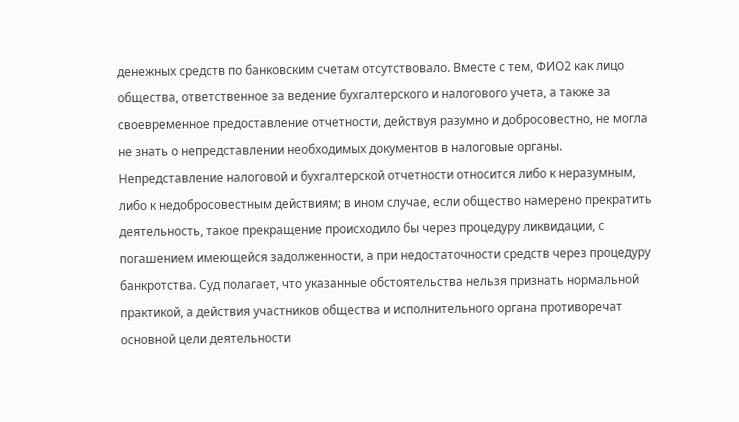денежных средств по банковским счетам отсутствовало. Вместе с тем, ФИО2 как лицо общества, ответственное за ведение бухгалтерского и налогового учета, а также за своевременное предоставление отчетности, действуя разумно и добросовестно, не могла не знать о непредставлении необходимых документов в налоговые органы. Непредставление налоговой и бухгалтерской отчетности относится либо к неразумным, либо к недобросовестным действиям; в ином случае, если общество намерено прекратить деятельность, такое прекращение происходило бы через процедуру ликвидации, с погашением имеющейся задолженности, а при недостаточности средств через процедуру банкротства. Суд полагает, что указанные обстоятельства нельзя признать нормальной практикой, а действия участников общества и исполнительного органа противоречат основной цели деятельности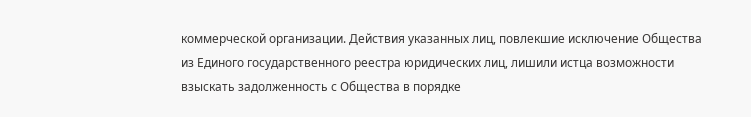коммерческой организации. Действия указанных лиц, повлекшие исключение Общества из Единого государственного реестра юридических лиц, лишили истца возможности взыскать задолженность с Общества в порядке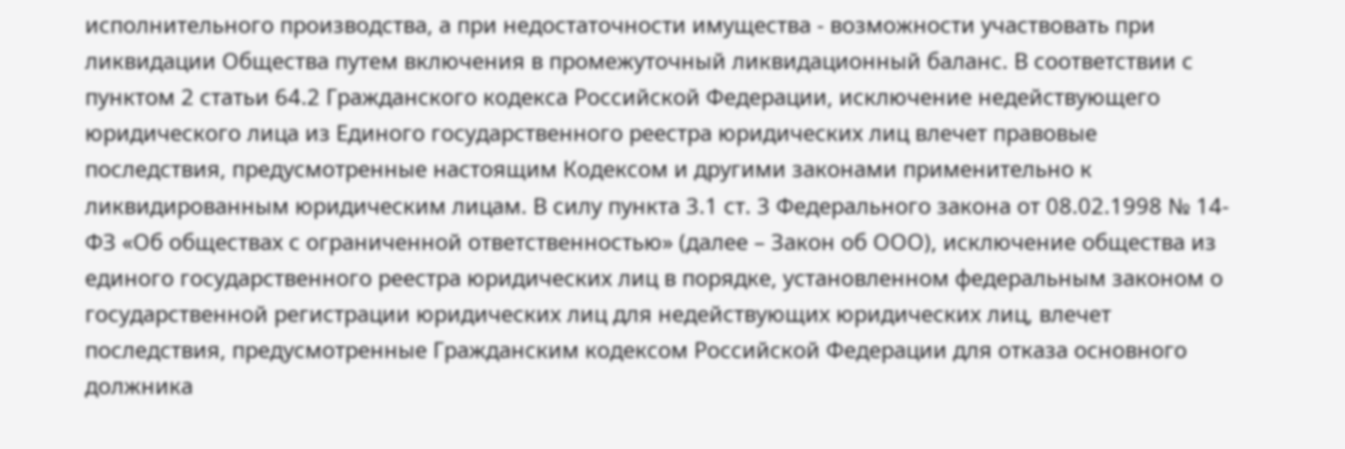исполнительного производства, а при недостаточности имущества - возможности участвовать при ликвидации Общества путем включения в промежуточный ликвидационный баланс. В соответствии с пунктом 2 статьи 64.2 Гражданского кодекса Российской Федерации, исключение недействующего юридического лица из Единого государственного реестра юридических лиц влечет правовые последствия, предусмотренные настоящим Кодексом и другими законами применительно к ликвидированным юридическим лицам. В силу пункта 3.1 ст. 3 Федерального закона от 08.02.1998 № 14-ФЗ «Об обществах с ограниченной ответственностью» (далее – Закон об ООО), исключение общества из единого государственного реестра юридических лиц в порядке, установленном федеральным законом о государственной регистрации юридических лиц для недействующих юридических лиц, влечет последствия, предусмотренные Гражданским кодексом Российской Федерации для отказа основного должника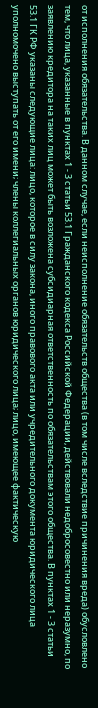от исполнения обязательства. В данном случае, если неисполнение обязательств общества (в том числе вследствие причинения вреда) обусловлено тем, что лица, указанные в пунктах 1 - 3 статьи 53.1 Гражданского кодекса Российской Федерации, действовали недобросовестно или неразумно, по заявлению кредитора на таких лиц может быть возложена субсидиарная ответственность по обязательствам этого общества. В пунктах 1 - 3 статьи 53.1 ГК РФ указаны следующие лица: лицо, которое в силу закона, иного правового акта или учредительного документа юридического лица уполномочено выступать от его имени; члены коллегиальных органов юридического лица; лицо, имеющее фактическую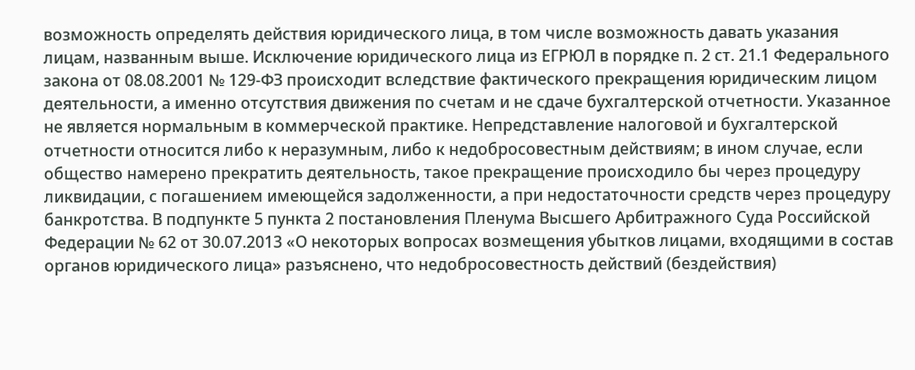возможность определять действия юридического лица, в том числе возможность давать указания лицам, названным выше. Исключение юридического лица из ЕГРЮЛ в порядке п. 2 ст. 21.1 Федерального закона от 08.08.2001 № 129-ФЗ происходит вследствие фактического прекращения юридическим лицом деятельности, а именно отсутствия движения по счетам и не сдаче бухгалтерской отчетности. Указанное не является нормальным в коммерческой практике. Непредставление налоговой и бухгалтерской отчетности относится либо к неразумным, либо к недобросовестным действиям; в ином случае, если общество намерено прекратить деятельность, такое прекращение происходило бы через процедуру ликвидации, с погашением имеющейся задолженности, а при недостаточности средств через процедуру банкротства. В подпункте 5 пункта 2 постановления Пленума Высшего Арбитражного Суда Российской Федерации № 62 от 30.07.2013 «О некоторых вопросах возмещения убытков лицами, входящими в состав органов юридического лица» разъяснено, что недобросовестность действий (бездействия)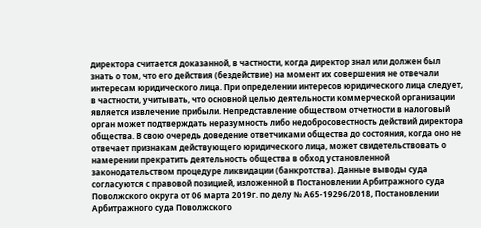директора считается доказанной, в частности, когда директор знал или должен был знать о том, что его действия (бездействие) на момент их совершения не отвечали интересам юридического лица. При определении интересов юридического лица следует, в частности, учитывать, что основной целью деятельности коммерческой организации является извлечение прибыли. Непредставление обществом отчетности в налоговый орган может подтверждать неразумность либо недобросовестность действий директора общества. В свою очередь доведение ответчиками общества до состояния, когда оно не отвечает признакам действующего юридического лица, может свидетельствовать о намерении прекратить деятельность общества в обход установленной законодательством процедуре ликвидации (банкротства). Данные выводы суда согласуются с правовой позицией, изложенной в Постановлении Арбитражного суда Поволжского округа от 06 марта 2019г. по делу № А65-19296/2018, Постановлении Арбитражного суда Поволжского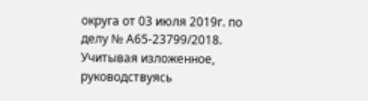округа от 03 июля 2019г. по делу № А65-23799/2018. Учитывая изложенное, руководствуясь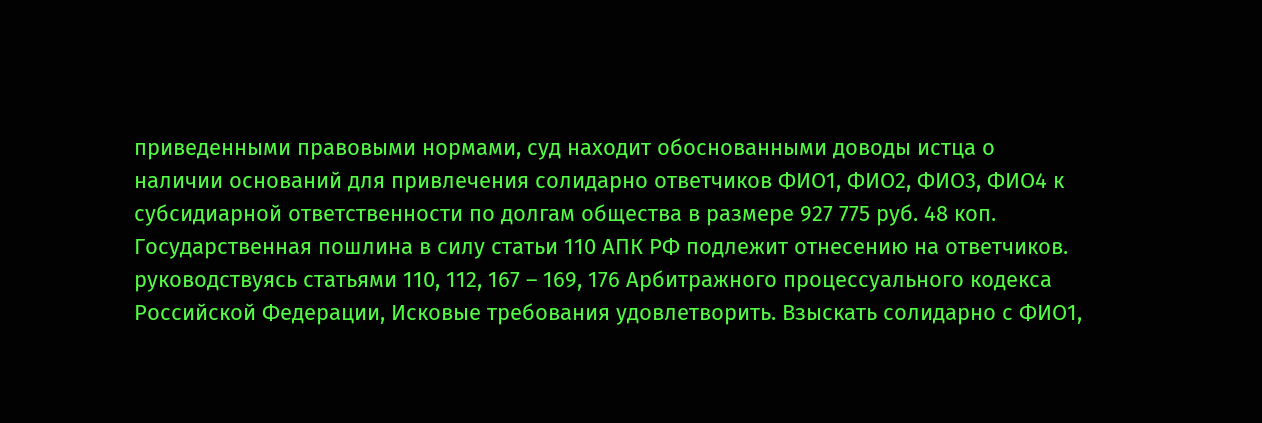приведенными правовыми нормами, суд находит обоснованными доводы истца о наличии оснований для привлечения солидарно ответчиков ФИО1, ФИО2, ФИО3, ФИО4 к субсидиарной ответственности по долгам общества в размере 927 775 руб. 48 коп. Государственная пошлина в силу статьи 110 АПК РФ подлежит отнесению на ответчиков. руководствуясь статьями 110, 112, 167 – 169, 176 Арбитражного процессуального кодекса Российской Федерации, Исковые требования удовлетворить. Взыскать солидарно с ФИО1,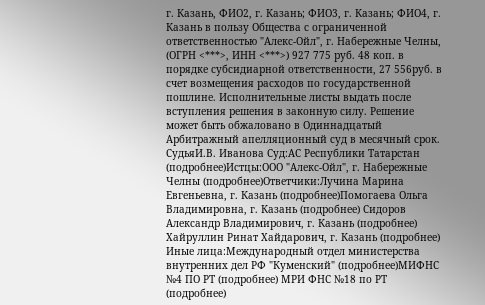г. Казань, ФИО2, г. Казань; ФИО3, г. Казань; ФИО4, г. Казань в пользу Общества с ограниченной ответственностью "Алекс-Ойл", г. Набережные Челны, (ОГРН <***>, ИНН <***>) 927 775 руб. 48 коп. в порядке субсидиарной ответственности, 27 556руб. в счет возмещения расходов по государственной пошлине. Исполнительные листы выдать после вступления решения в законную силу. Решение может быть обжаловано в Одиннадцатый Арбитражный апелляционный суд в месячный срок. СудьяИ.В. Иванова Суд:АС Республики Татарстан (подробнее)Истцы:ООО "Алекс-Ойл", г. Набережные Челны (подробнее)Ответчики:Лучина Марина Евгеньевна, г. Казань (подробнее)Помогаева Ольга Владимировна, г. Казань (подробнее) Сидоров Александр Владимирович, г. Казань (подробнее) Хайруллин Ринат Хайдарович, г. Казань (подробнее) Иные лица:Международный отдел министерства внутренних дел РФ "Куменский" (подробнее)МИФНС №4 ПО РТ (подробнее) МРИ ФНС №18 по РТ (подробнее)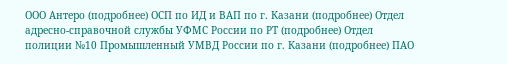ООО Антеро (подробнее) ОСП по ИД и ВАП по г. Казани (подробнее) Отдел адресно-справочной службы УФМС России по РТ (подробнее) Отдел полиции №10 Промышленный УМВД России по г. Казани (подробнее) ПАО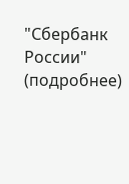"Сбербанк России" (подробнее)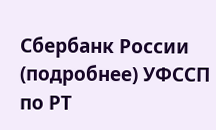Сбербанк России (подробнее) УФССП по РТ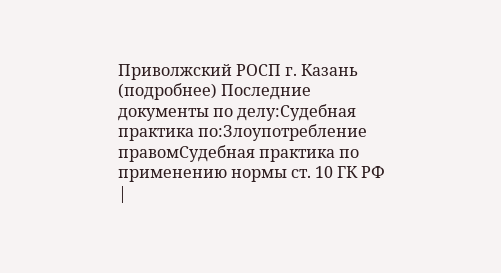Приволжский РОСП г. Казань (подробнее) Последние документы по делу:Судебная практика по:Злоупотребление правомСудебная практика по применению нормы ст. 10 ГК РФ |